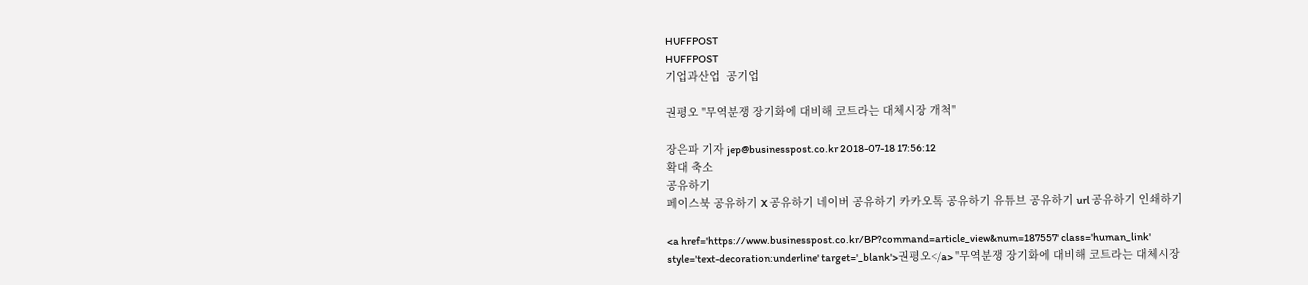HUFFPOST
HUFFPOST
기업과산업  공기업

권평오 "무역분쟁 장기화에 대비해 코트라는 대체시장 개척"

장은파 기자 jep@businesspost.co.kr 2018-07-18 17:56:12
확대 축소
공유하기
페이스북 공유하기 X 공유하기 네이버 공유하기 카카오톡 공유하기 유튜브 공유하기 url 공유하기 인쇄하기

<a href='https://www.businesspost.co.kr/BP?command=article_view&num=187557' class='human_link' style='text-decoration:underline' target='_blank'>권평오</a> "무역분쟁 장기화에 대비해 코트라는 대체시장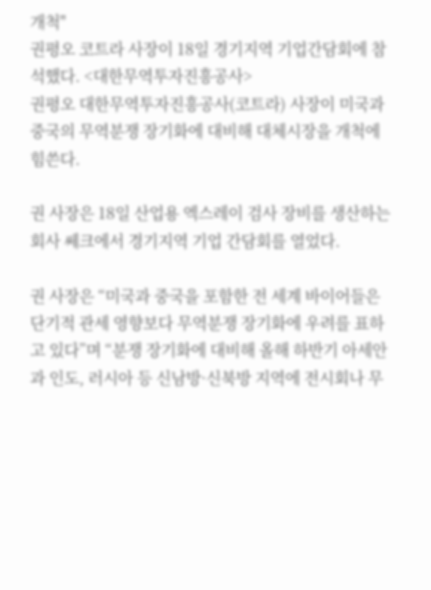개척"
권평오 코트라 사장이 18일 경기지역 기업간담회에 참석했다. <대한무역투자진흥공사>
권평오 대한무역투자진흥공사(코트라) 사장이 미국과 중국의 무역분쟁 장기화에 대비해 대체시장을 개척에 힘쓴다.

권 사장은 18일 산업용 엑스레이 검사 장비를 생산하는 회사 쎄크에서 경기지역 기업 간담회를 열었다.

권 사장은 “미국과 중국을 포함한 전 세계 바이어들은 단기적 관세 영향보다 무역분쟁 장기화에 우려를 표하고 있다”며 “분쟁 장기화에 대비해 올해 하반기 아세안과 인도, 러시아 등 신남방·신북방 지역에 전시회나 무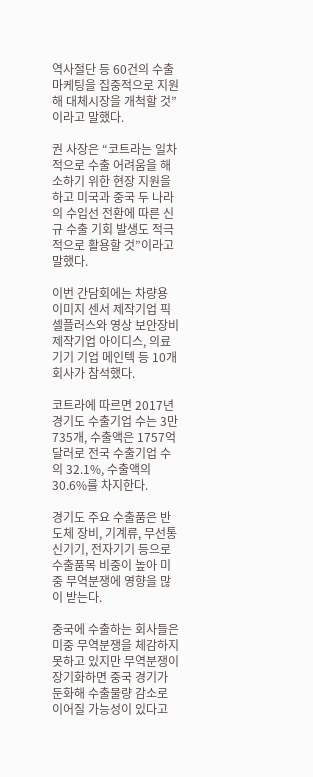역사절단 등 60건의 수출 마케팅을 집중적으로 지원해 대체시장을 개척할 것”이라고 말했다.

권 사장은 “코트라는 일차적으로 수출 어려움을 해소하기 위한 현장 지원을 하고 미국과 중국 두 나라의 수입선 전환에 따른 신규 수출 기회 발생도 적극적으로 활용할 것”이라고 말했다.

이번 간담회에는 차량용 이미지 센서 제작기업 픽셀플러스와 영상 보안장비 제작기업 아이디스, 의료기기 기업 메인텍 등 10개 회사가 참석했다.

코트라에 따르면 2017년 경기도 수출기업 수는 3만735개, 수출액은 1757억 달러로 전국 수출기업 수의 32.1%, 수출액의 30.6%를 차지한다.

경기도 주요 수출품은 반도체 장비, 기계류, 무선통신기기, 전자기기 등으로 수출품목 비중이 높아 미중 무역분쟁에 영향을 많이 받는다.

중국에 수출하는 회사들은 미중 무역분쟁을 체감하지 못하고 있지만 무역분쟁이 장기화하면 중국 경기가 둔화해 수출물량 감소로 이어질 가능성이 있다고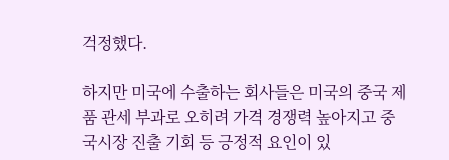걱정했다.

하지만 미국에 수출하는 회사들은 미국의 중국 제품 관세 부과로 오히려 가격 경쟁력 높아지고 중국시장 진출 기회 등 긍정적 요인이 있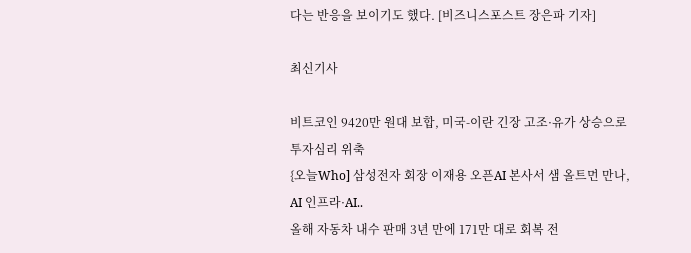다는 반응을 보이기도 했다. [비즈니스포스트 장은파 기자]

최신기사

비트코인 9420만 원대 보합, 미국-이란 긴장 고조·유가 상승으로 투자심리 위축
{오늘Who] 삼성전자 회장 이재용 오픈AI 본사서 샘 올트먼 만나, AI 인프라·AI..
올해 자동차 내수 판매 3년 만에 171만 대로 회복 전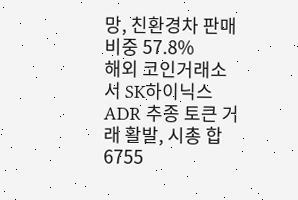망, 친환경차 판매 비중 57.8%
해외 코인거래소서 SK하이닉스 ADR 추종 토큰 거래 활발, 시총 합 6755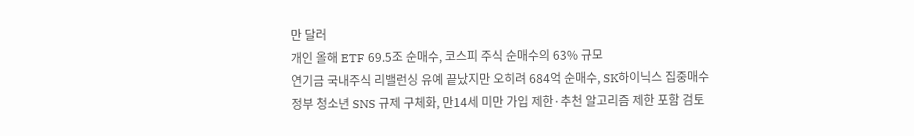만 달러
개인 올해 ETF 69.5조 순매수, 코스피 주식 순매수의 63% 규모
연기금 국내주식 리밸런싱 유예 끝났지만 오히려 684억 순매수, SK하이닉스 집중매수
정부 청소년 SNS 규제 구체화, 만14세 미만 가입 제한·추천 알고리즘 제한 포함 검토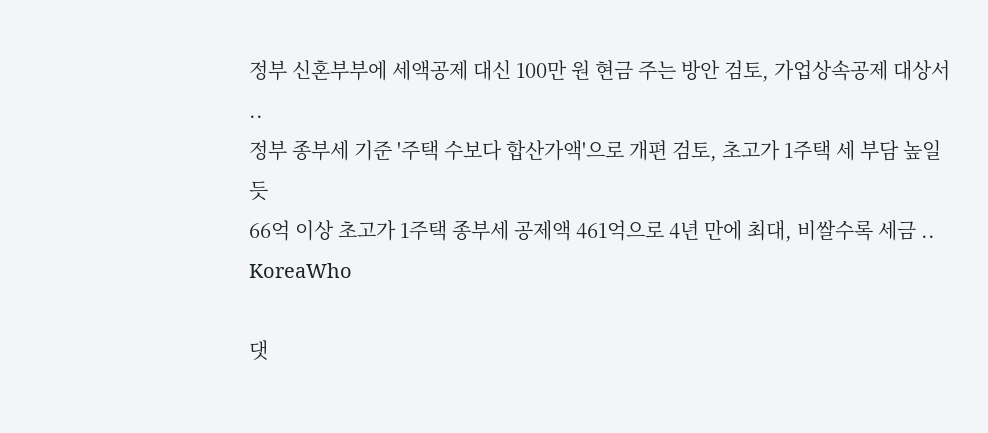정부 신혼부부에 세액공제 대신 100만 원 현금 주는 방안 검토, 가업상속공제 대상서 ..
정부 종부세 기준 '주택 수보다 합산가액'으로 개편 검토, 초고가 1주택 세 부담 높일 듯
66억 이상 초고가 1주택 종부세 공제액 461억으로 4년 만에 최대, 비쌀수록 세금 ..
KoreaWho

댓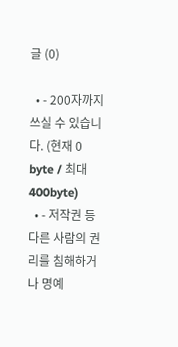글 (0)

  • - 200자까지 쓰실 수 있습니다. (현재 0 byte / 최대 400byte)
  • - 저작권 등 다른 사람의 권리를 침해하거나 명예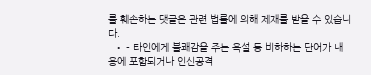를 훼손하는 댓글은 관련 법률에 의해 제재를 받을 수 있습니다.
  • - 타인에게 불쾌감을 주는 욕설 등 비하하는 단어가 내용에 포함되거나 인신공격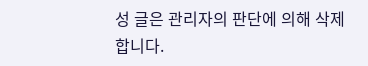성 글은 관리자의 판단에 의해 삭제 합니다.